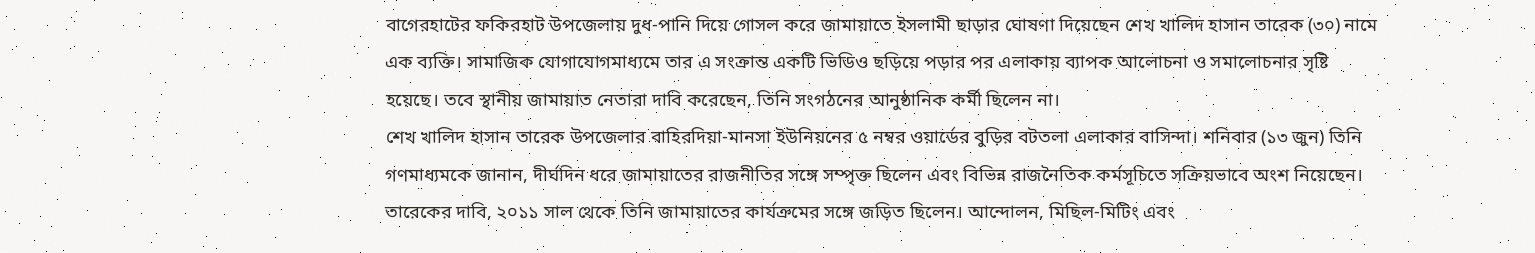বাগেরহাটের ফকিরহাট উপজেলায় দুধ-পানি দিয়ে গোসল করে জামায়াতে ইসলামী ছাড়ার ঘোষণা দিয়েছেন শেখ খালিদ হাসান তারেক (৩০) নামে এক ব্যক্তি। সামাজিক যোগাযোগমাধ্যমে তার এ সংক্রান্ত একটি ভিডিও ছড়িয়ে পড়ার পর এলাকায় ব্যাপক আলোচনা ও সমালোচনার সৃষ্টি হয়েছে। তবে স্থানীয় জামায়াত নেতারা দাবি করেছেন, তিনি সংগঠনের আনুষ্ঠানিক কর্মী ছিলেন না।
শেখ খালিদ হাসান তারেক উপজেলার বাহিরদিয়া-মানসা ইউনিয়নের ৫ নম্বর ওয়ার্ডের বুড়ির বটতলা এলাকার বাসিন্দা। শনিবার (১৩ জুন) তিনি গণমাধ্যমকে জানান, দীর্ঘদিন ধরে জামায়াতের রাজনীতির সঙ্গে সম্পৃক্ত ছিলেন এবং বিভিন্ন রাজনৈতিক কর্মসূচিতে সক্রিয়ভাবে অংশ নিয়েছেন।
তারেকের দাবি, ২০১১ সাল থেকে তিনি জামায়াতের কার্যক্রমের সঙ্গে জড়িত ছিলেন। আন্দোলন, মিছিল-মিটিং এবং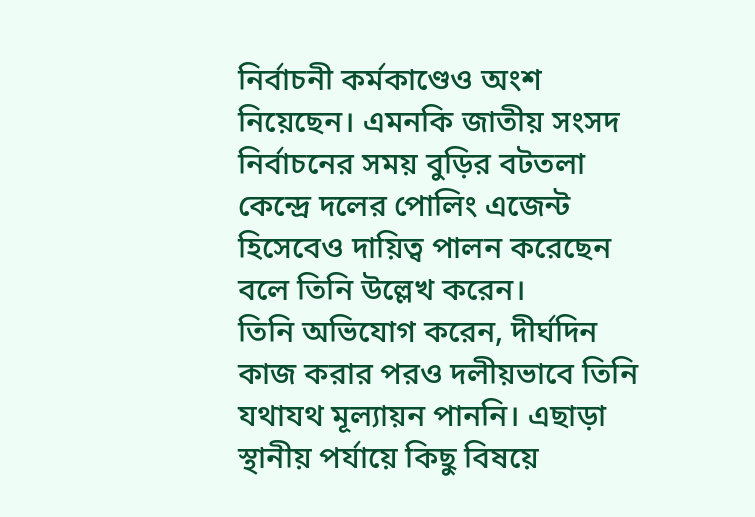নির্বাচনী কর্মকাণ্ডেও অংশ নিয়েছেন। এমনকি জাতীয় সংসদ নির্বাচনের সময় বুড়ির বটতলা কেন্দ্রে দলের পোলিং এজেন্ট হিসেবেও দায়িত্ব পালন করেছেন বলে তিনি উল্লেখ করেন।
তিনি অভিযোগ করেন, দীর্ঘদিন কাজ করার পরও দলীয়ভাবে তিনি যথাযথ মূল্যায়ন পাননি। এছাড়া স্থানীয় পর্যায়ে কিছু বিষয়ে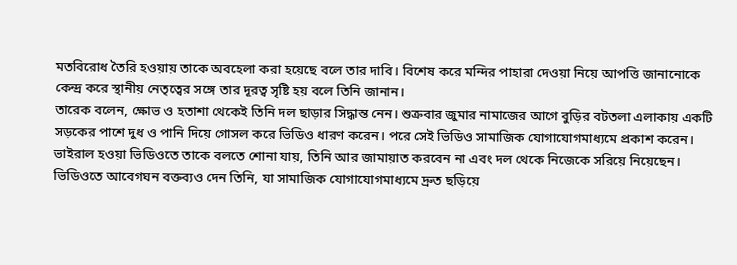মতবিরোধ তৈরি হওয়ায় তাকে অবহেলা করা হয়েছে বলে তার দাবি। বিশেষ করে মন্দির পাহারা দেওয়া নিয়ে আপত্তি জানানোকে কেন্দ্র করে স্থানীয় নেতৃত্বের সঙ্গে তার দূরত্ব সৃষ্টি হয় বলে তিনি জানান।
তারেক বলেন, ক্ষোভ ও হতাশা থেকেই তিনি দল ছাড়ার সিদ্ধান্ত নেন। শুক্রবার জুমার নামাজের আগে বুড়ির বটতলা এলাকায় একটি সড়কের পাশে দুধ ও পানি দিয়ে গোসল করে ভিডিও ধারণ করেন। পরে সেই ভিডিও সামাজিক যোগাযোগমাধ্যমে প্রকাশ করেন।
ভাইরাল হওয়া ভিডিওতে তাকে বলতে শোনা যায়, তিনি আর জামায়াত করবেন না এবং দল থেকে নিজেকে সরিয়ে নিয়েছেন। ভিডিওতে আবেগঘন বক্তব্যও দেন তিনি, যা সামাজিক যোগাযোগমাধ্যমে দ্রুত ছড়িয়ে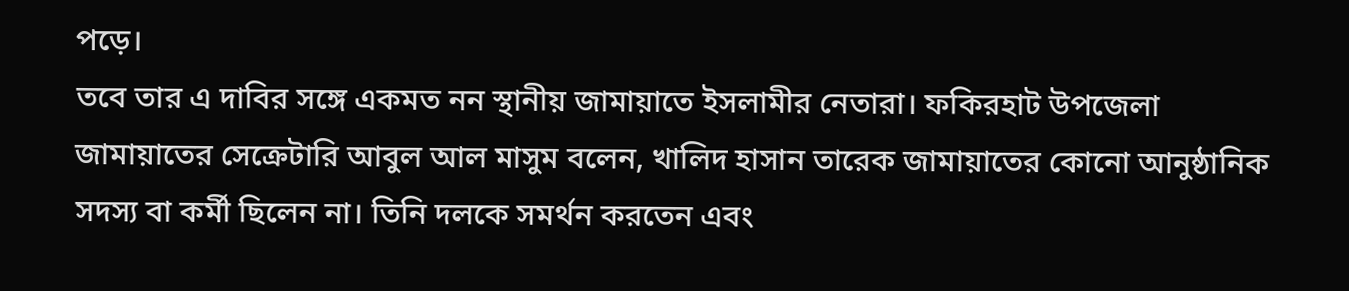পড়ে।
তবে তার এ দাবির সঙ্গে একমত নন স্থানীয় জামায়াতে ইসলামীর নেতারা। ফকিরহাট উপজেলা জামায়াতের সেক্রেটারি আবুল আল মাসুম বলেন, খালিদ হাসান তারেক জামায়াতের কোনো আনুষ্ঠানিক সদস্য বা কর্মী ছিলেন না। তিনি দলকে সমর্থন করতেন এবং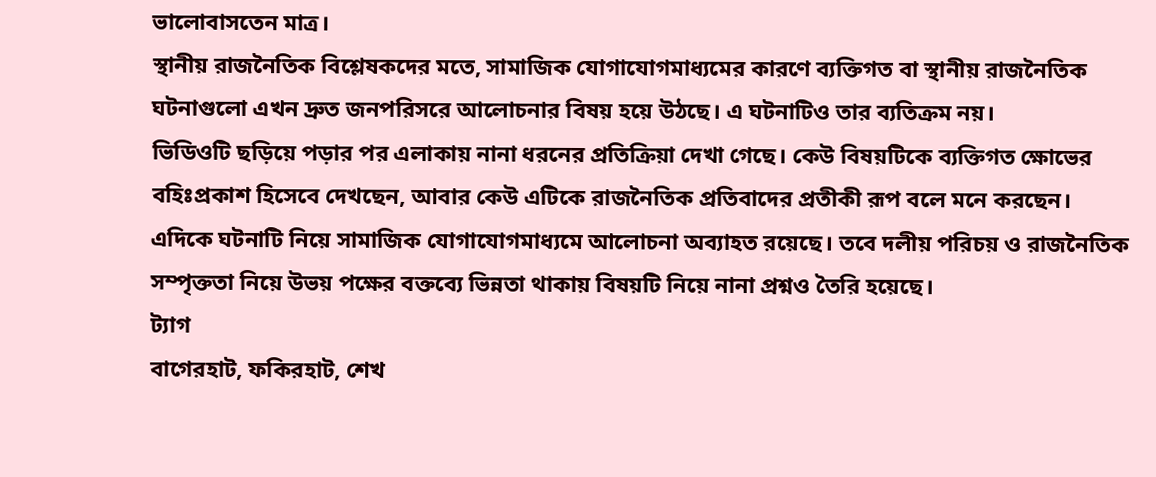ভালোবাসতেন মাত্র।
স্থানীয় রাজনৈতিক বিশ্লেষকদের মতে, সামাজিক যোগাযোগমাধ্যমের কারণে ব্যক্তিগত বা স্থানীয় রাজনৈতিক ঘটনাগুলো এখন দ্রুত জনপরিসরে আলোচনার বিষয় হয়ে উঠছে। এ ঘটনাটিও তার ব্যতিক্রম নয়।
ভিডিওটি ছড়িয়ে পড়ার পর এলাকায় নানা ধরনের প্রতিক্রিয়া দেখা গেছে। কেউ বিষয়টিকে ব্যক্তিগত ক্ষোভের বহিঃপ্রকাশ হিসেবে দেখছেন, আবার কেউ এটিকে রাজনৈতিক প্রতিবাদের প্রতীকী রূপ বলে মনে করছেন।
এদিকে ঘটনাটি নিয়ে সামাজিক যোগাযোগমাধ্যমে আলোচনা অব্যাহত রয়েছে। তবে দলীয় পরিচয় ও রাজনৈতিক সম্পৃক্ততা নিয়ে উভয় পক্ষের বক্তব্যে ভিন্নতা থাকায় বিষয়টি নিয়ে নানা প্রশ্নও তৈরি হয়েছে।
ট্যাগ
বাগেরহাট, ফকিরহাট, শেখ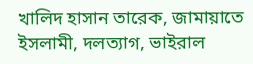খালিদ হাসান তারেক, জামায়াতে ইসলামী, দলত্যাগ, ভাইরাল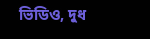ভিডিও, দুধ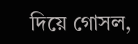দিয়ে গোসল,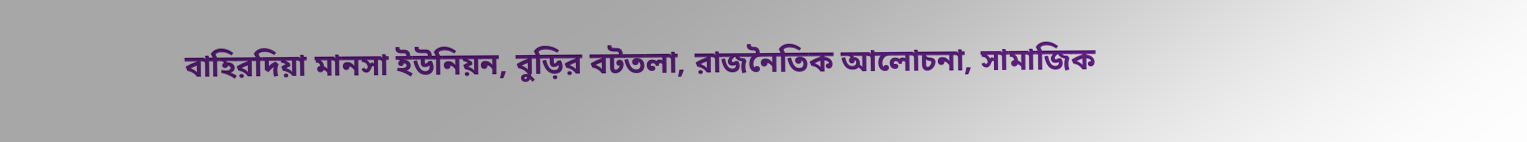বাহিরদিয়া মানসা ইউনিয়ন, বুড়ির বটতলা, রাজনৈতিক আলোচনা, সামাজিক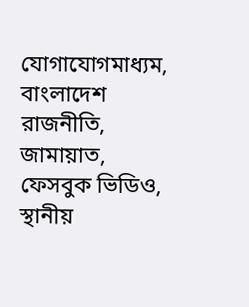যোগাযোগমাধ্যম, বাংলাদেশ রাজনীতি, জামায়াত, ফেসবুক ভিডিও, স্থানীয়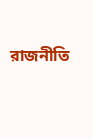রাজনীতি